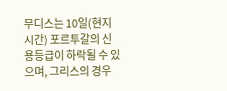무디스는 10일(현지시간) 포르투갈의 신용등급이 하락될 수 있으며, 그리스의 경우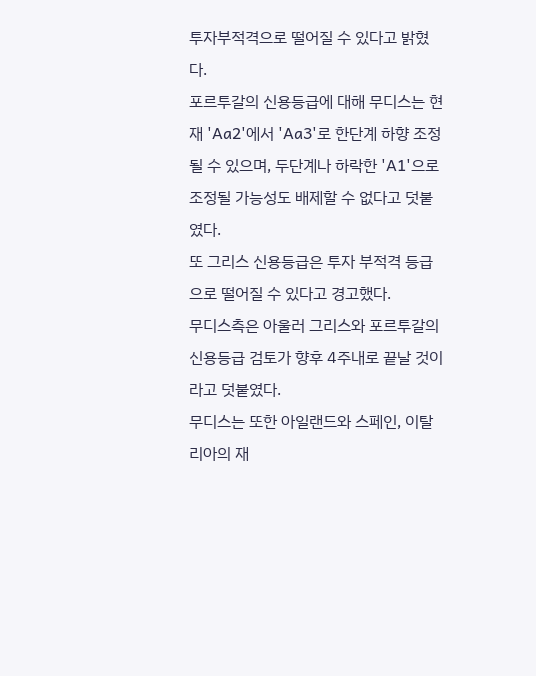투자부적격으로 떨어질 수 있다고 밝혔다.
포르투갈의 신용등급에 대해 무디스는 현재 'Aa2'에서 'Aa3'로 한단계 하향 조정될 수 있으며, 두단계나 하락한 'A1'으로 조정될 가능성도 배제할 수 없다고 덧붙였다.
또 그리스 신용등급은 투자 부적격 등급으로 떨어질 수 있다고 경고했다.
무디스측은 아울러 그리스와 포르투갈의 신용등급 검토가 향후 4주내로 끝날 것이라고 덧붙였다.
무디스는 또한 아일랜드와 스페인, 이탈리아의 재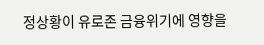정상황이 유로존 금융위기에 영향을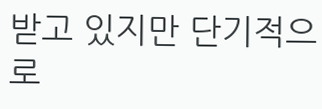받고 있지만 단기적으로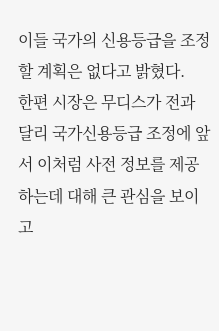이들 국가의 신용등급을 조정할 계획은 없다고 밝혔다.
한편 시장은 무디스가 전과 달리 국가신용등급 조정에 앞서 이처럼 사전 정보를 제공하는데 대해 큰 관심을 보이고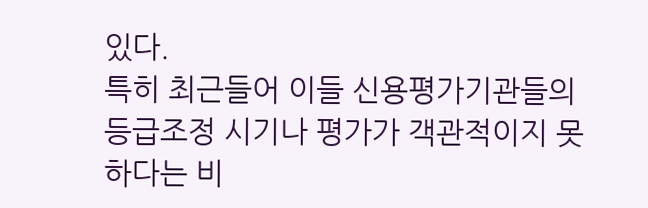있다.
특히 최근들어 이들 신용평가기관들의 등급조정 시기나 평가가 객관적이지 못하다는 비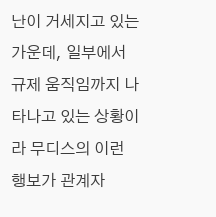난이 거세지고 있는 가운데, 일부에서 규제 움직임까지 나타나고 있는 상황이라 무디스의 이런 행보가 관계자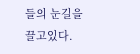들의 눈길을 끌고있다.